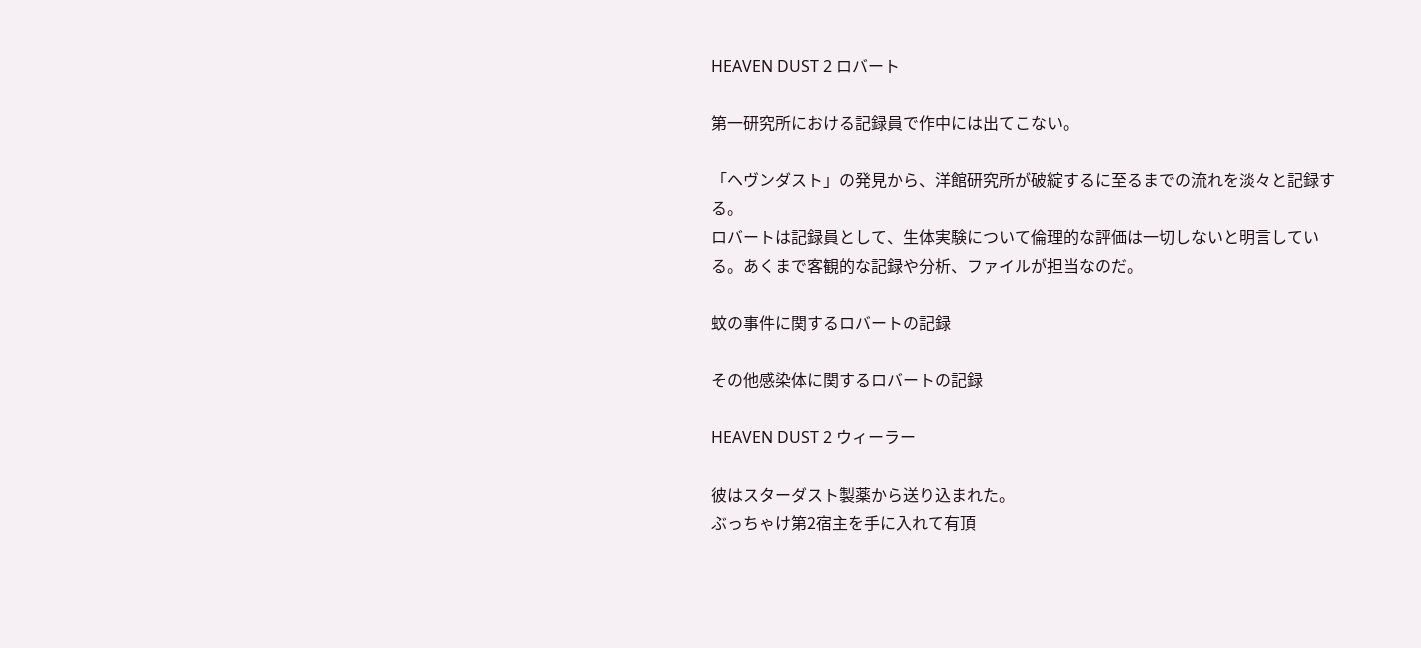HEAVEN DUST 2 ロバート

第一研究所における記録員で作中には出てこない。

「ヘヴンダスト」の発見から、洋館研究所が破綻するに至るまでの流れを淡々と記録する。
ロバートは記録員として、生体実験について倫理的な評価は一切しないと明言している。あくまで客観的な記録や分析、ファイルが担当なのだ。

蚊の事件に関するロバートの記録

その他感染体に関するロバートの記録

HEAVEN DUST 2 ウィーラー

彼はスターダスト製薬から送り込まれた。
ぶっちゃけ第2宿主を手に入れて有頂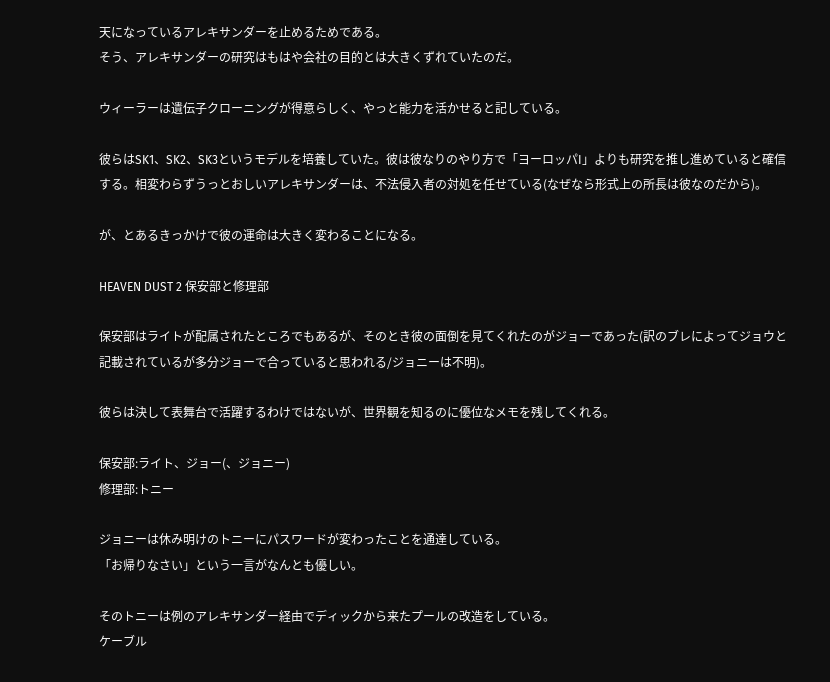天になっているアレキサンダーを止めるためである。
そう、アレキサンダーの研究はもはや会社の目的とは大きくずれていたのだ。

ウィーラーは遺伝子クローニングが得意らしく、やっと能力を活かせると記している。

彼らはSK1、SK2、SK3というモデルを培養していた。彼は彼なりのやり方で「ヨーロッパI」よりも研究を推し進めていると確信する。相変わらずうっとおしいアレキサンダーは、不法侵入者の対処を任せている(なぜなら形式上の所長は彼なのだから)。

が、とあるきっかけで彼の運命は大きく変わることになる。

HEAVEN DUST 2 保安部と修理部

保安部はライトが配属されたところでもあるが、そのとき彼の面倒を見てくれたのがジョーであった(訳のブレによってジョウと記載されているが多分ジョーで合っていると思われる/ジョニーは不明)。

彼らは決して表舞台で活躍するわけではないが、世界観を知るのに優位なメモを残してくれる。

保安部:ライト、ジョー(、ジョニー)
修理部:トニー

ジョニーは休み明けのトニーにパスワードが変わったことを通達している。
「お帰りなさい」という一言がなんとも優しい。

そのトニーは例のアレキサンダー経由でディックから来たプールの改造をしている。
ケーブル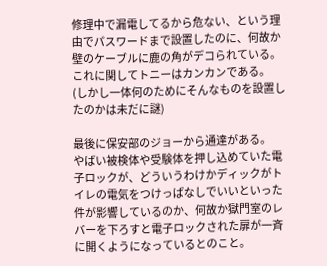修理中で漏電してるから危ない、という理由でパスワードまで設置したのに、何故か壁のケーブルに鹿の角がデコられている。これに関してトニーはカンカンである。
(しかし一体何のためにそんなものを設置したのかは未だに謎)

最後に保安部のジョーから通達がある。
やばい被検体や受験体を押し込めていた電子ロックが、どういうわけかディックがトイレの電気をつけっぱなしでいいといった件が影響しているのか、何故か獄門室のレバーを下ろすと電子ロックされた扉が一斉に開くようになっているとのこと。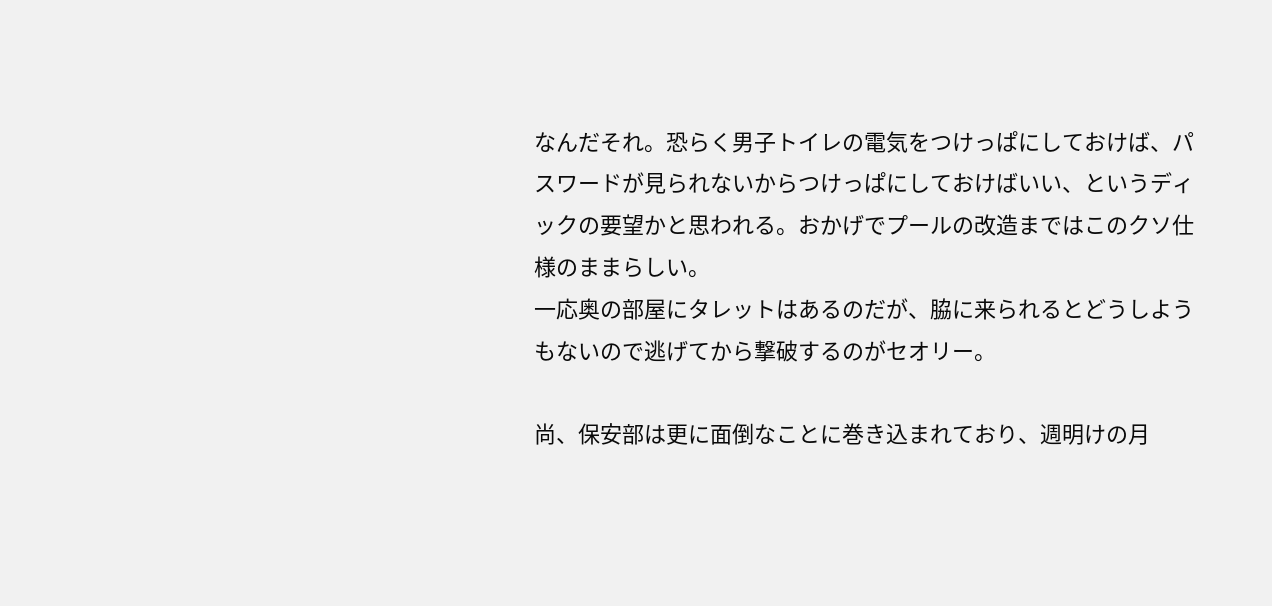なんだそれ。恐らく男子トイレの電気をつけっぱにしておけば、パスワードが見られないからつけっぱにしておけばいい、というディックの要望かと思われる。おかげでプールの改造まではこのクソ仕様のままらしい。
一応奥の部屋にタレットはあるのだが、脇に来られるとどうしようもないので逃げてから撃破するのがセオリー。

尚、保安部は更に面倒なことに巻き込まれており、週明けの月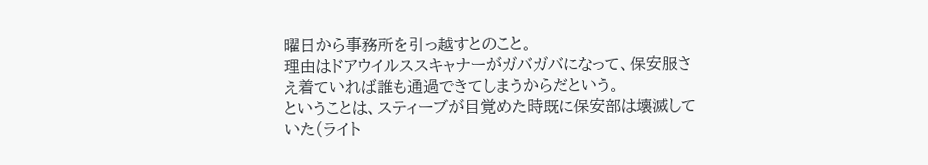曜日から事務所を引っ越すとのこと。
理由はドアウイルススキャナーがガバガバになって、保安服さえ着ていれば誰も通過できてしまうからだという。
ということは、スティーブが目覚めた時既に保安部は壊滅していた(ライト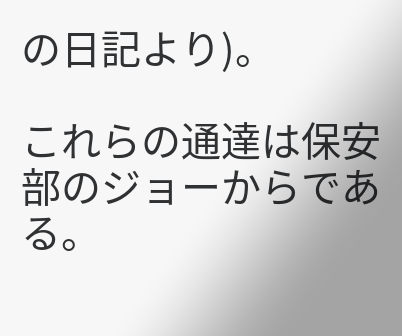の日記より)。

これらの通達は保安部のジョーからである。